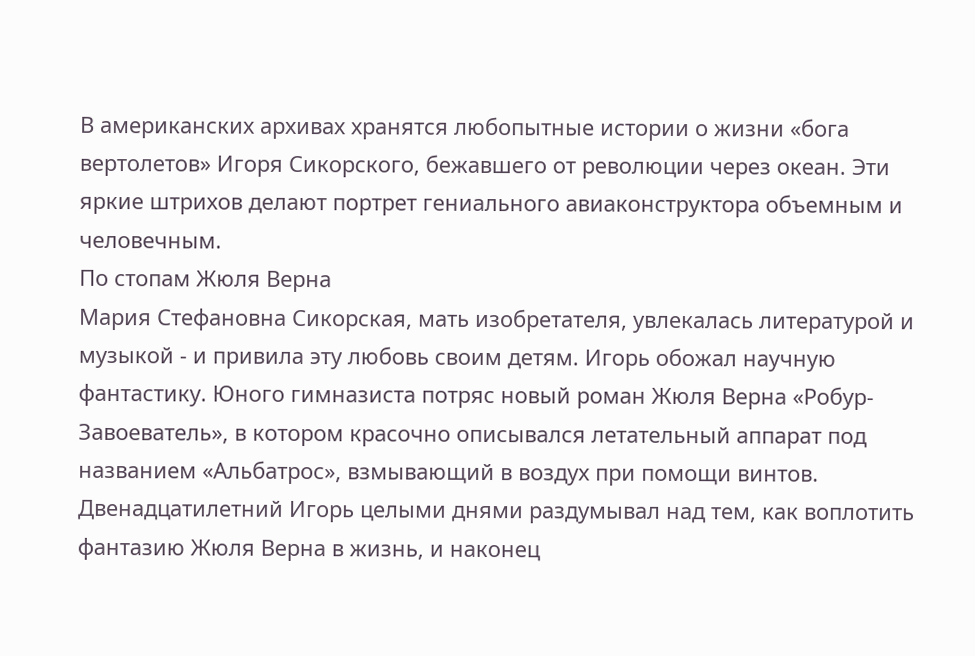В американских архивах хранятся любопытные истории о жизни «бога вертолетов» Игоря Сикорского, бежавшего от революции через океан. Эти яркие штрихов делают портрет гениального авиаконструктора объемным и человечным.
По стопам Жюля Верна
Мария Стефановна Сикорская, мать изобретателя, увлекалась литературой и музыкой - и привила эту любовь своим детям. Игорь обожал научную фантастику. Юного гимназиста потряс новый роман Жюля Верна «Робур-Завоеватель», в котором красочно описывался летательный аппарат под названием «Альбатрос», взмывающий в воздух при помощи винтов.
Двенадцатилетний Игорь целыми днями раздумывал над тем, как воплотить фантазию Жюля Верна в жизнь, и наконец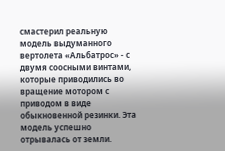смастерил реальную модель выдуманного вертолета «Альбатрос» - с двумя соосными винтами, которые приводились во вращение мотором с приводом в виде обыкновенной резинки. Эта модель успешно отрывалась от земли.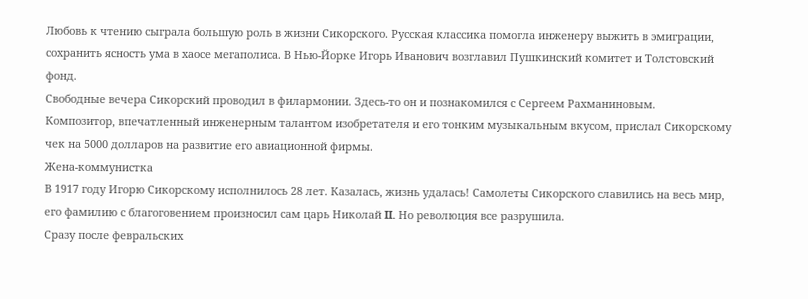Любовь к чтению сыграла большую роль в жизни Сикорского. Русская классика помогла инженеру выжить в эмиграции, сохранить ясность ума в хаосе мегаполиса. В Нью-Йорке Игорь Иванович возглавил Пушкинский комитет и Толстовский фонд.
Свободные вечера Сикорский проводил в филармонии. Здесь-то он и познакомился с Сергеем Рахманиновым.
Композитор, впечатленный инженерным талантом изобретателя и его тонким музыкальным вкусом, прислал Сикорскому чек на 5000 долларов на развитие его авиационной фирмы.
Жена-коммунистка
В 1917 году Игорю Сикорскому исполнилось 28 лет. Казалась, жизнь удалась! Самолеты Сикорского славились на весь мир, его фамилию с благоговением произносил сам царь Николай II. Но революция все разрушила.
Сразу после февральских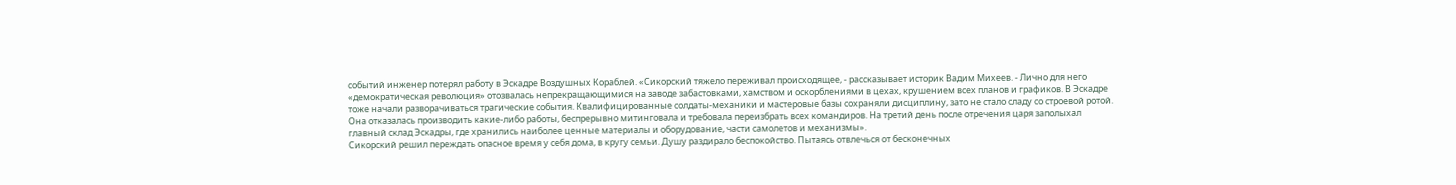событий инженер потерял работу в Эскадре Воздушных Кораблей. «Сикорский тяжело переживал происходящее, - рассказывает историк Вадим Михеев. - Лично для него «демократическая революция» отозвалась непрекращающимися на заводе забастовками, хамством и оскорблениями в цехах, крушением всех планов и графиков. В Эскадре тоже начали разворачиваться трагические события. Квалифицированные солдаты-механики и мастеровые базы сохраняли дисциплину, зато не стало сладу со строевой ротой. Она отказалась производить какие-либо работы, беспрерывно митинговала и требовала переизбрать всех командиров. На третий день после отречения царя заполыхал главный склад Эскадры, где хранились наиболее ценные материалы и оборудование, части самолетов и механизмы».
Сикорский решил переждать опасное время у себя дома, в кругу семьи. Душу раздирало беспокойство. Пытаясь отвлечься от бесконечных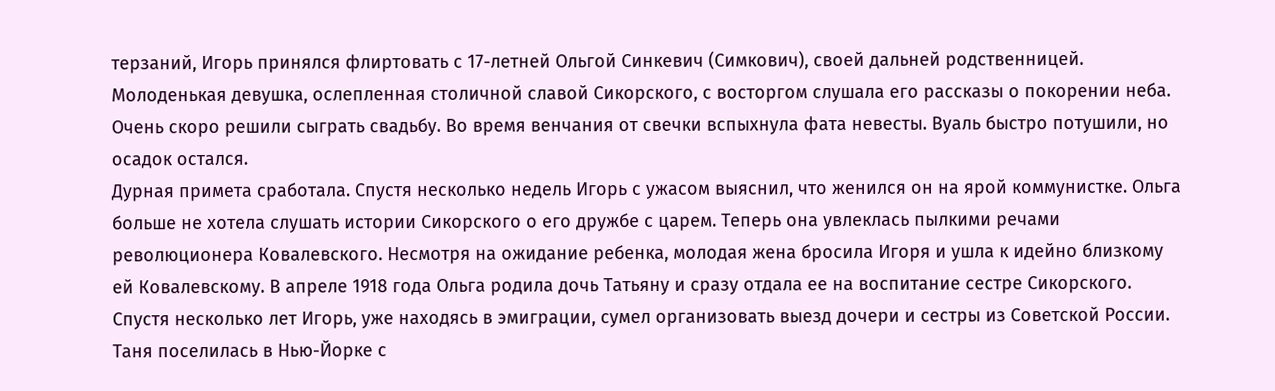терзаний, Игорь принялся флиртовать с 17-летней Ольгой Синкевич (Симкович), своей дальней родственницей. Молоденькая девушка, ослепленная столичной славой Сикорского, с восторгом слушала его рассказы о покорении неба.
Очень скоро решили сыграть свадьбу. Во время венчания от свечки вспыхнула фата невесты. Вуаль быстро потушили, но осадок остался.
Дурная примета сработала. Спустя несколько недель Игорь с ужасом выяснил, что женился он на ярой коммунистке. Ольга больше не хотела слушать истории Сикорского о его дружбе с царем. Теперь она увлеклась пылкими речами революционера Ковалевского. Несмотря на ожидание ребенка, молодая жена бросила Игоря и ушла к идейно близкому ей Ковалевскому. В апреле 1918 года Ольга родила дочь Татьяну и сразу отдала ее на воспитание сестре Сикорского.
Спустя несколько лет Игорь, уже находясь в эмиграции, сумел организовать выезд дочери и сестры из Советской России. Таня поселилась в Нью-Йорке с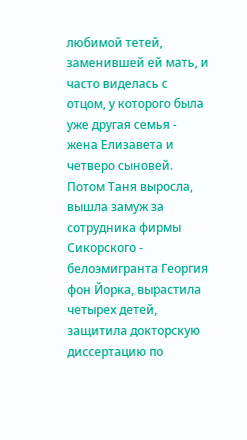любимой тетей, заменившей ей мать, и часто виделась с отцом, у которого была уже другая семья - жена Елизавета и четверо сыновей.
Потом Таня выросла, вышла замуж за сотрудника фирмы Сикорского - белоэмигранта Георгия фон Йорка, вырастила четырех детей, защитила докторскую диссертацию по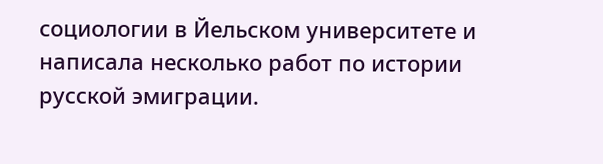социологии в Йельском университете и написала несколько работ по истории русской эмиграции.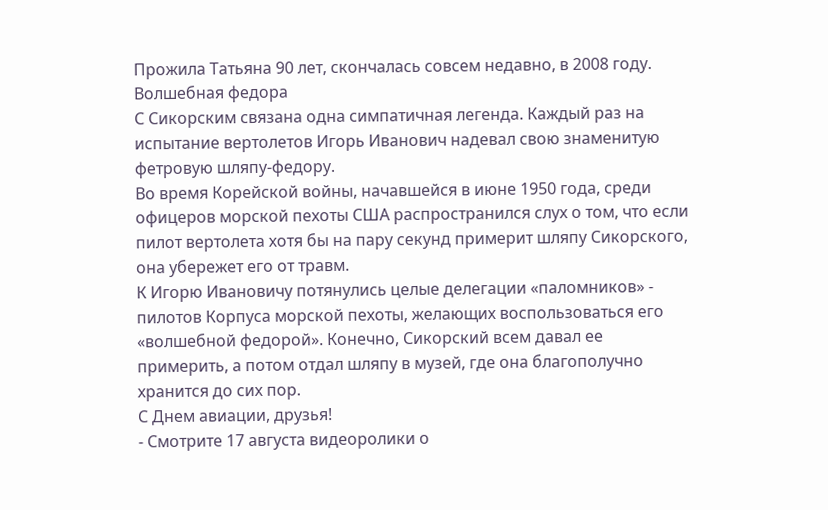Прожила Татьяна 90 лет, скончалась совсем недавно, в 2008 году.
Волшебная федора
С Сикорским связана одна симпатичная легенда. Каждый раз на испытание вертолетов Игорь Иванович надевал свою знаменитую фетровую шляпу-федору.
Во время Корейской войны, начавшейся в июне 1950 года, среди офицеров морской пехоты США распространился слух о том, что если пилот вертолета хотя бы на пару секунд примерит шляпу Сикорского, она убережет его от травм.
К Игорю Ивановичу потянулись целые делегации «паломников» - пилотов Корпуса морской пехоты, желающих воспользоваться его «волшебной федорой». Конечно, Сикорский всем давал ее примерить, а потом отдал шляпу в музей, где она благополучно хранится до сих пор.
С Днем авиации, друзья!
- Смотрите 17 августа видеоролики о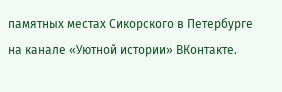памятных местах Сикорского в Петербурге на канале «Уютной истории» ВКонтакте.